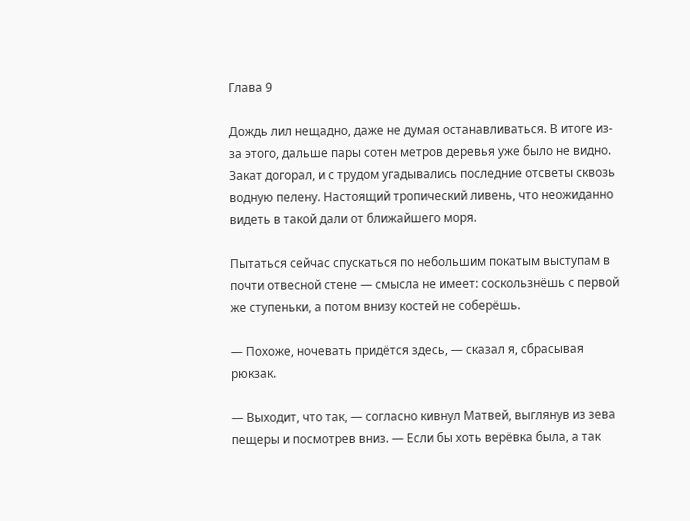Глава 9

Дождь лил нещадно, даже не думая останавливаться. В итоге из-за этого, дальше пары сотен метров деревья уже было не видно. Закат догорал, и с трудом угадывались последние отсветы сквозь водную пелену. Настоящий тропический ливень, что неожиданно видеть в такой дали от ближайшего моря.

Пытаться сейчас спускаться по небольшим покатым выступам в почти отвесной стене — смысла не имеет: соскользнёшь с первой же ступеньки, а потом внизу костей не соберёшь.

— Похоже, ночевать придётся здесь, — сказал я, сбрасывая рюкзак.

— Выходит, что так, — согласно кивнул Матвей, выглянув из зева пещеры и посмотрев вниз. — Если бы хоть верёвка была, а так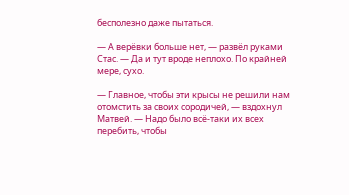бесполезно даже пытаться.

— А верёвки больше нет, — развёл руками Стас. — Да и тут вроде неплохо. По крайней мере, сухо.

— Главное, чтобы эти крысы не решили нам отомстить за своих сородичей, — вздохнул Матвей. — Надо было всё-таки их всех перебить, чтобы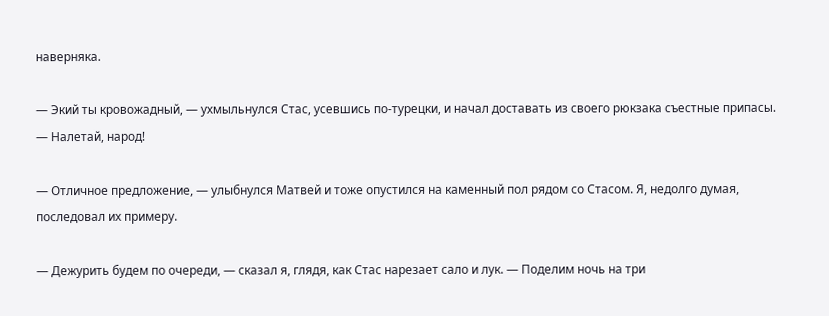наверняка.

— Экий ты кровожадный, — ухмыльнулся Стас, усевшись по-турецки, и начал доставать из своего рюкзака съестные припасы. — Налетай, народ!

— Отличное предложение, — улыбнулся Матвей и тоже опустился на каменный пол рядом со Стасом. Я, недолго думая, последовал их примеру.

— Дежурить будем по очереди, — сказал я, глядя, как Стас нарезает сало и лук. — Поделим ночь на три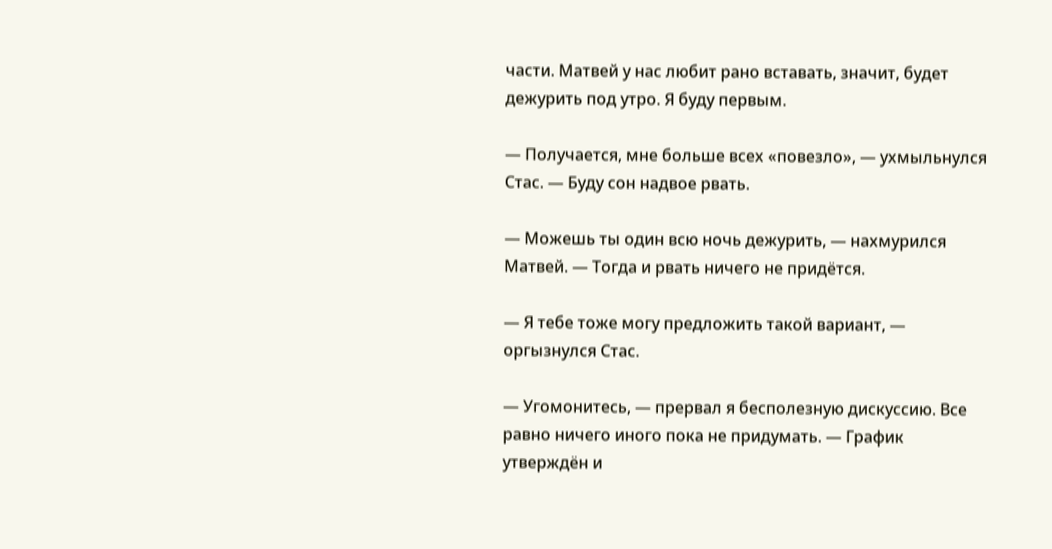части. Матвей у нас любит рано вставать, значит, будет дежурить под утро. Я буду первым.

— Получается, мне больше всех «повезло», — ухмыльнулся Стас. — Буду сон надвое рвать.

— Можешь ты один всю ночь дежурить, — нахмурился Матвей. — Тогда и рвать ничего не придётся.

— Я тебе тоже могу предложить такой вариант, — оргызнулся Стас.

— Угомонитесь, — прервал я бесполезную дискуссию. Все равно ничего иного пока не придумать. — График утверждён и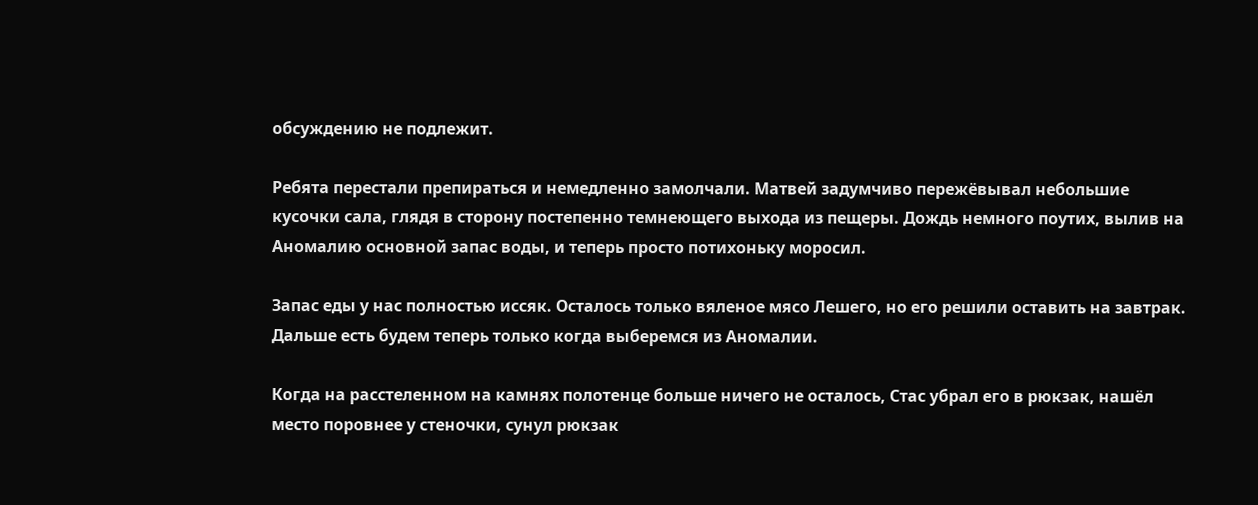обсуждению не подлежит.

Ребята перестали препираться и немедленно замолчали. Матвей задумчиво пережёвывал небольшие кусочки сала, глядя в сторону постепенно темнеющего выхода из пещеры. Дождь немного поутих, вылив на Аномалию основной запас воды, и теперь просто потихоньку моросил.

Запас еды у нас полностью иссяк. Осталось только вяленое мясо Лешего, но его решили оставить на завтрак. Дальше есть будем теперь только когда выберемся из Аномалии.

Когда на расстеленном на камнях полотенце больше ничего не осталось, Стас убрал его в рюкзак, нашёл место поровнее у стеночки, сунул рюкзак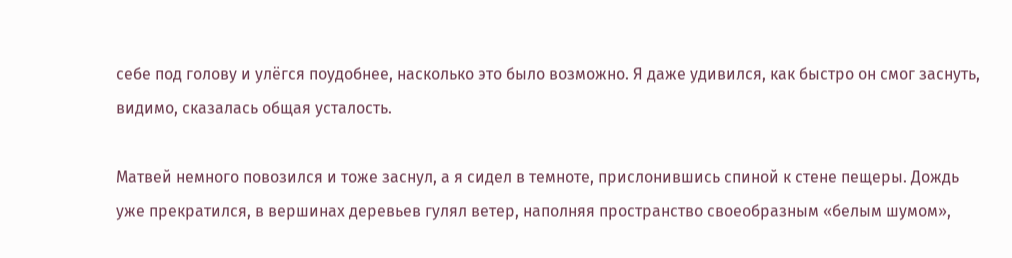себе под голову и улёгся поудобнее, насколько это было возможно. Я даже удивился, как быстро он смог заснуть, видимо, сказалась общая усталость.

Матвей немного повозился и тоже заснул, а я сидел в темноте, прислонившись спиной к стене пещеры. Дождь уже прекратился, в вершинах деревьев гулял ветер, наполняя пространство своеобразным «белым шумом»,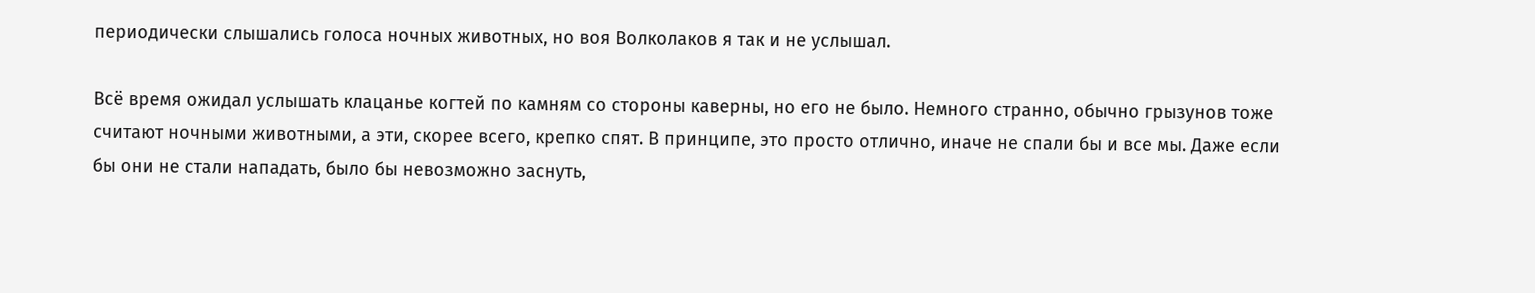периодически слышались голоса ночных животных, но воя Волколаков я так и не услышал.

Всё время ожидал услышать клацанье когтей по камням со стороны каверны, но его не было. Немного странно, обычно грызунов тоже считают ночными животными, а эти, скорее всего, крепко спят. В принципе, это просто отлично, иначе не спали бы и все мы. Даже если бы они не стали нападать, было бы невозможно заснуть,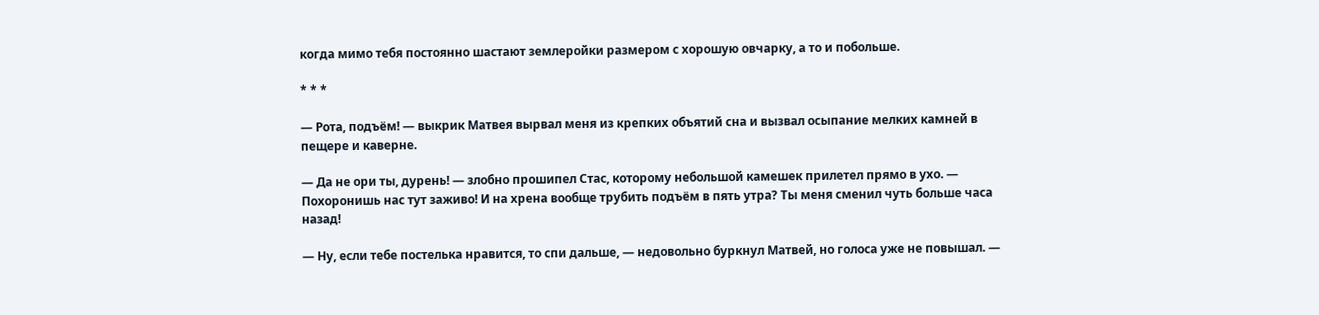когда мимо тебя постоянно шастают землеройки размером с хорошую овчарку, а то и побольше.

* * *

— Рота, подъём! — выкрик Матвея вырвал меня из крепких объятий сна и вызвал осыпание мелких камней в пещере и каверне.

— Да не ори ты, дурень! — злобно прошипел Стас, которому небольшой камешек прилетел прямо в ухо. — Похоронишь нас тут заживо! И на хрена вообще трубить подъём в пять утра? Ты меня сменил чуть больше часа назад!

— Ну, если тебе постелька нравится, то спи дальше, — недовольно буркнул Матвей, но голоса уже не повышал. —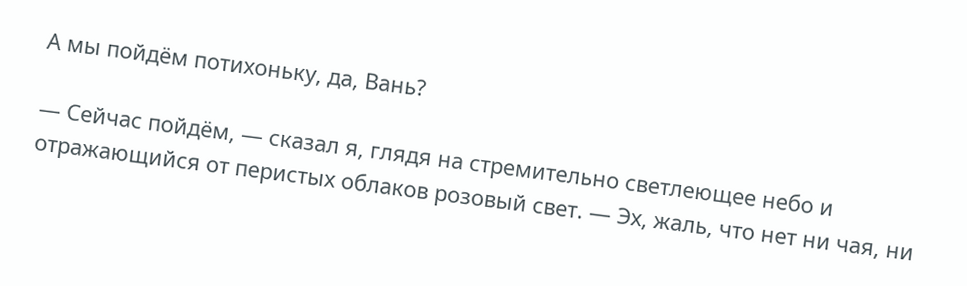А мы пойдём потихоньку, да, Вань?

— Сейчас пойдём, — сказал я, глядя на стремительно светлеющее небо и отражающийся от перистых облаков розовый свет. — Эх, жаль, что нет ни чая, ни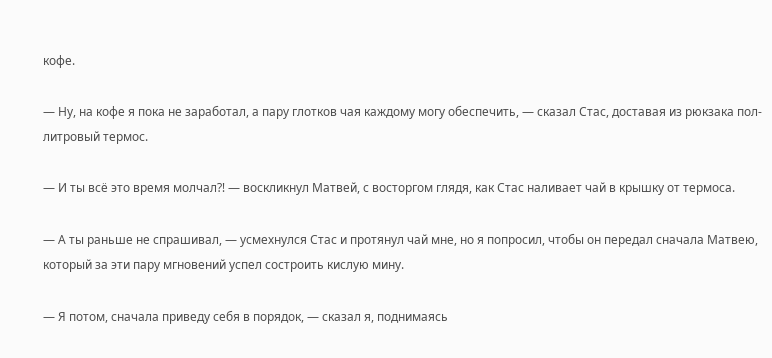кофе.

— Ну, на кофе я пока не заработал, а пару глотков чая каждому могу обеспечить, — сказал Стас, доставая из рюкзака пол-литровый термос.

— И ты всё это время молчал⁈ — воскликнул Матвей, с восторгом глядя, как Стас наливает чай в крышку от термоса.

— А ты раньше не спрашивал, — усмехнулся Стас и протянул чай мне, но я попросил, чтобы он передал сначала Матвею, который за эти пару мгновений успел состроить кислую мину.

— Я потом, сначала приведу себя в порядок, — сказал я, поднимаясь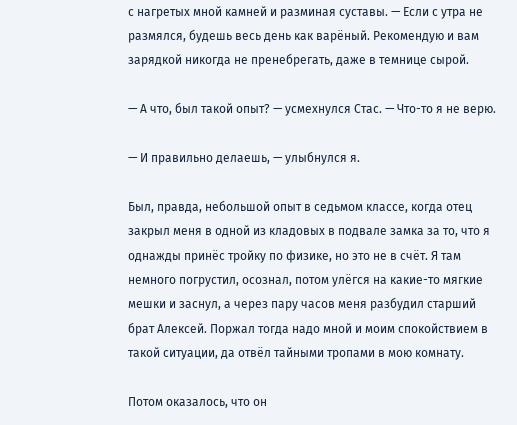с нагретых мной камней и разминая суставы. — Если с утра не размялся, будешь весь день как варёный. Рекомендую и вам зарядкой никогда не пренебрегать, даже в темнице сырой.

— А что, был такой опыт? — усмехнулся Стас. — Что-то я не верю.

— И правильно делаешь, — улыбнулся я.

Был, правда, небольшой опыт в седьмом классе, когда отец закрыл меня в одной из кладовых в подвале замка за то, что я однажды принёс тройку по физике, но это не в счёт. Я там немного погрустил, осознал, потом улёгся на какие-то мягкие мешки и заснул, а через пару часов меня разбудил старший брат Алексей. Поржал тогда надо мной и моим спокойствием в такой ситуации, да отвёл тайными тропами в мою комнату.

Потом оказалось, что он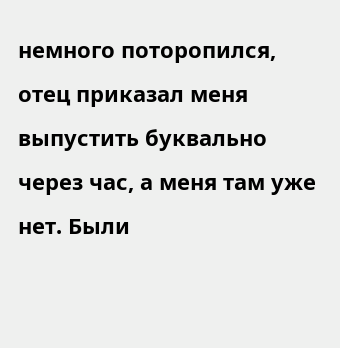немного поторопился, отец приказал меня выпустить буквально через час, а меня там уже нет. Были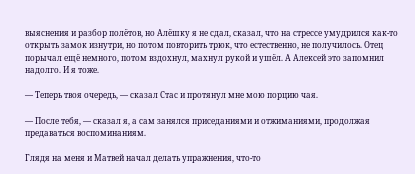выяснения и разбор полётов, но Алёшку я не сдал, сказал, что на стрессе умудрился как-то открыть замок изнутри, но потом повторить трюк, что естественно, не получилось. Отец порычал ещё немного, потом вздохнул, махнул рукой и ушёл. А Алексей это запомнил надолго. И я тоже.

— Теперь твоя очередь, — сказал Стас и протянул мне мою порцию чая.

— После тебя, — сказал я, а сам занялся приседаниями и отжиманиями, продолжая предаваться воспоминаниям.

Глядя на меня и Матвей начал делать упражнения, что-то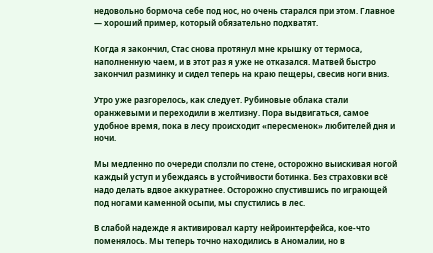недовольно бормоча себе под нос, но очень старался при этом. Главное — хороший пример, который обязательно подхватят.

Когда я закончил, Стас снова протянул мне крышку от термоса, наполненную чаем, и в этот раз я уже не отказался. Матвей быстро закончил разминку и сидел теперь на краю пещеры, свесив ноги вниз.

Утро уже разгорелось, как следует. Рубиновые облака стали оранжевыми и переходили в желтизну. Пора выдвигаться, самое удобное время, пока в лесу происходит «пересменок» любителей дня и ночи.

Мы медленно по очереди сползли по стене, осторожно выискивая ногой каждый уступ и убеждаясь в устойчивости ботинка. Без страховки всё надо делать вдвое аккуратнее. Осторожно спустившись по играющей под ногами каменной осыпи, мы спустились в лес.

В слабой надежде я активировал карту нейроинтерфейса, кое-что поменялось. Мы теперь точно находились в Аномалии, но в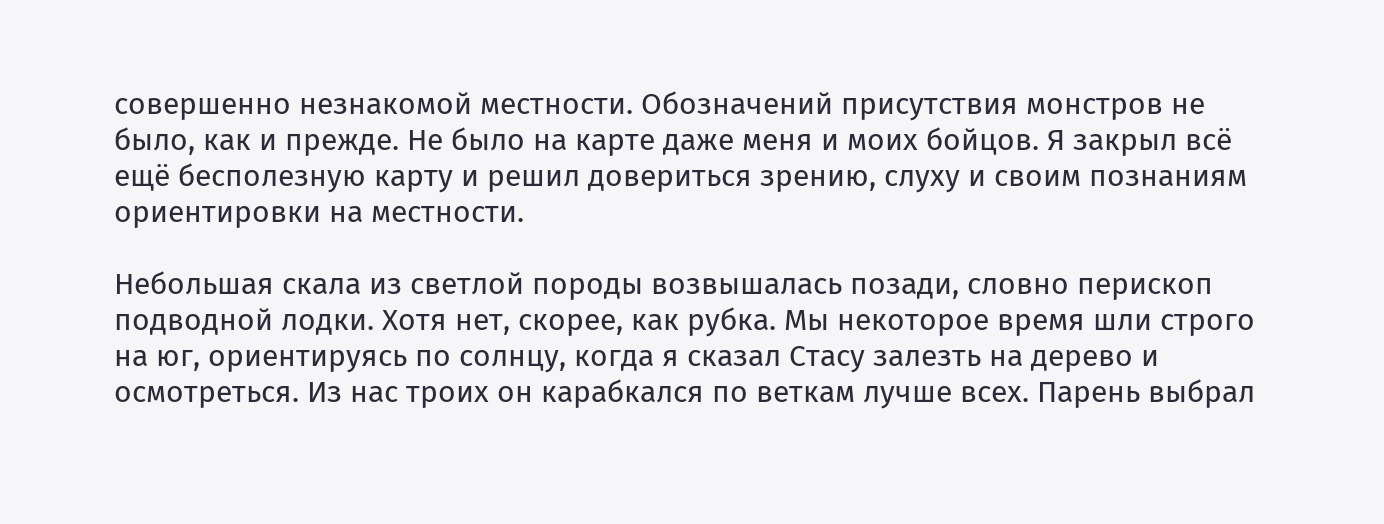совершенно незнакомой местности. Обозначений присутствия монстров не было, как и прежде. Не было на карте даже меня и моих бойцов. Я закрыл всё ещё бесполезную карту и решил довериться зрению, слуху и своим познаниям ориентировки на местности.

Небольшая скала из светлой породы возвышалась позади, словно перископ подводной лодки. Хотя нет, скорее, как рубка. Мы некоторое время шли строго на юг, ориентируясь по солнцу, когда я сказал Стасу залезть на дерево и осмотреться. Из нас троих он карабкался по веткам лучше всех. Парень выбрал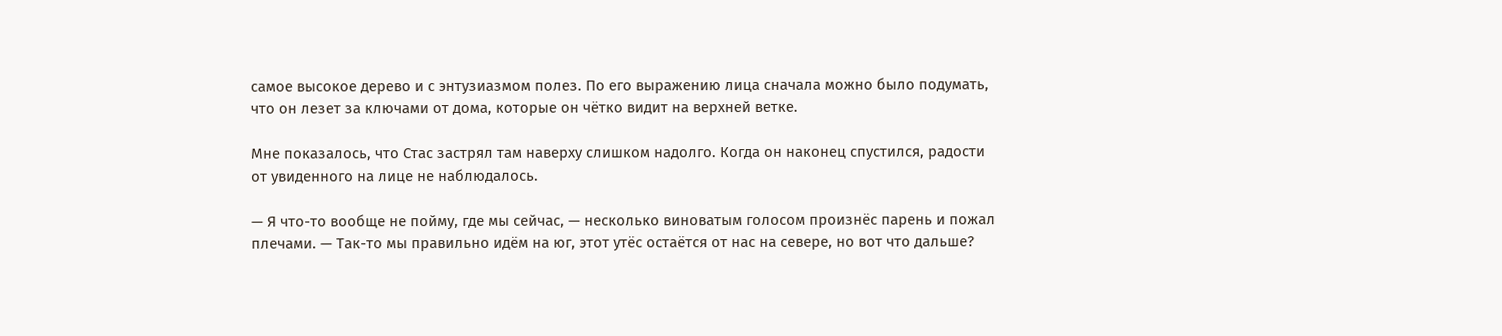самое высокое дерево и с энтузиазмом полез. По его выражению лица сначала можно было подумать, что он лезет за ключами от дома, которые он чётко видит на верхней ветке.

Мне показалось, что Стас застрял там наверху слишком надолго. Когда он наконец спустился, радости от увиденного на лице не наблюдалось.

— Я что-то вообще не пойму, где мы сейчас, — несколько виноватым голосом произнёс парень и пожал плечами. — Так-то мы правильно идём на юг, этот утёс остаётся от нас на севере, но вот что дальше?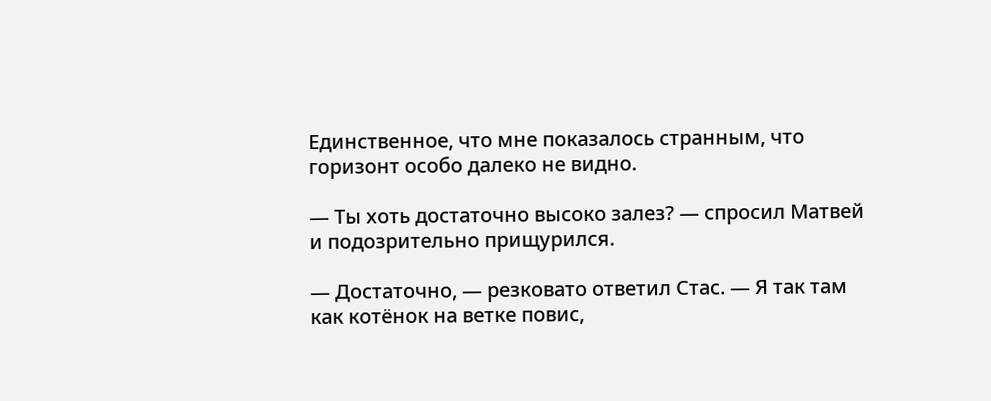Единственное, что мне показалось странным, что горизонт особо далеко не видно.

— Ты хоть достаточно высоко залез? — спросил Матвей и подозрительно прищурился.

— Достаточно, — резковато ответил Стас. — Я так там как котёнок на ветке повис,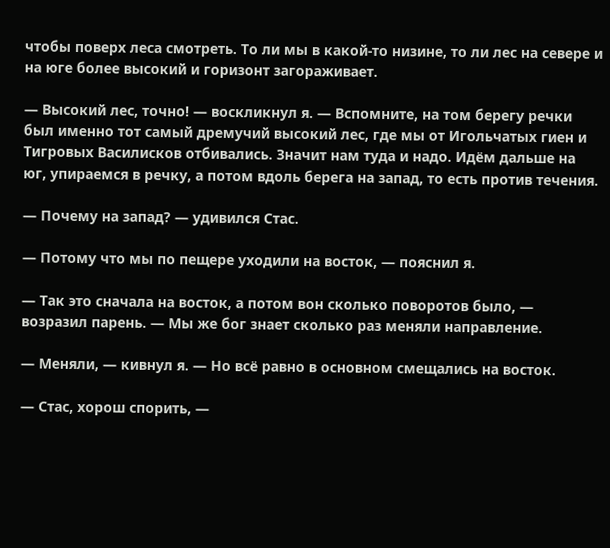чтобы поверх леса смотреть. То ли мы в какой-то низине, то ли лес на севере и на юге более высокий и горизонт загораживает.

— Высокий лес, точно! — воскликнул я. — Вспомните, на том берегу речки был именно тот самый дремучий высокий лес, где мы от Игольчатых гиен и Тигровых Василисков отбивались. Значит нам туда и надо. Идём дальше на юг, упираемся в речку, а потом вдоль берега на запад, то есть против течения.

— Почему на запад? — удивился Стас.

— Потому что мы по пещере уходили на восток, — пояснил я.

— Так это сначала на восток, а потом вон сколько поворотов было, — возразил парень. — Мы же бог знает сколько раз меняли направление.

— Меняли, — кивнул я. — Но всё равно в основном смещались на восток.

— Стас, хорош спорить, —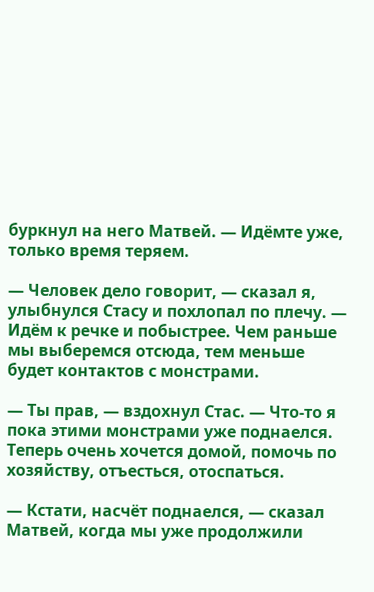буркнул на него Матвей. — Идёмте уже, только время теряем.

— Человек дело говорит, — сказал я, улыбнулся Стасу и похлопал по плечу. — Идём к речке и побыстрее. Чем раньше мы выберемся отсюда, тем меньше будет контактов с монстрами.

— Ты прав, — вздохнул Стас. — Что-то я пока этими монстрами уже поднаелся. Теперь очень хочется домой, помочь по хозяйству, отъесться, отоспаться.

— Кстати, насчёт поднаелся, — сказал Матвей, когда мы уже продолжили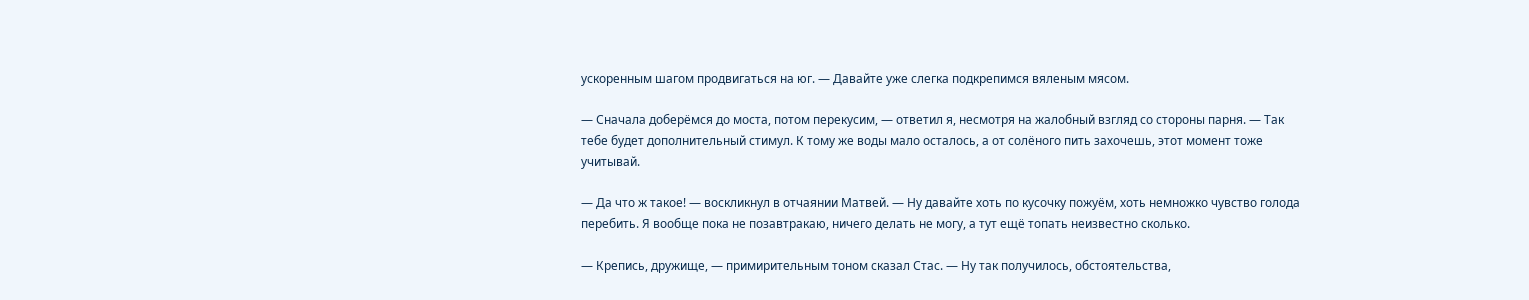ускоренным шагом продвигаться на юг. — Давайте уже слегка подкрепимся вяленым мясом.

— Сначала доберёмся до моста, потом перекусим, — ответил я, несмотря на жалобный взгляд со стороны парня. — Так тебе будет дополнительный стимул. К тому же воды мало осталось, а от солёного пить захочешь, этот момент тоже учитывай.

— Да что ж такое! — воскликнул в отчаянии Матвей. — Ну давайте хоть по кусочку пожуём, хоть немножко чувство голода перебить. Я вообще пока не позавтракаю, ничего делать не могу, а тут ещё топать неизвестно сколько.

— Крепись, дружище, — примирительным тоном сказал Стас. — Ну так получилось, обстоятельства,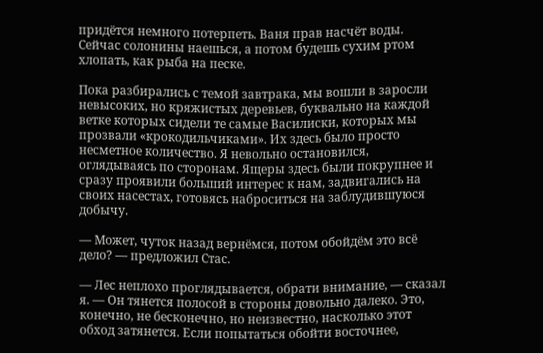придётся немного потерпеть. Ваня прав насчёт воды. Сейчас солонины наешься, а потом будешь сухим ртом хлопать, как рыба на песке.

Пока разбирались с темой завтрака, мы вошли в заросли невысоких, но кряжистых деревьев, буквально на каждой ветке которых сидели те самые Василиски, которых мы прозвали «крокодильчиками». Их здесь было просто несметное количество. Я невольно остановился, оглядываясь по сторонам. Ящеры здесь были покрупнее и сразу проявили больший интерес к нам, задвигались на своих насестах, готовясь наброситься на заблудившуюся добычу.

— Может, чуток назад вернёмся, потом обойдём это всё дело? — предложил Стас.

— Лес неплохо проглядывается, обрати внимание, — сказал я. — Он тянется полосой в стороны довольно далеко. Это, конечно, не бесконечно, но неизвестно, насколько этот обход затянется. Если попытаться обойти восточнее,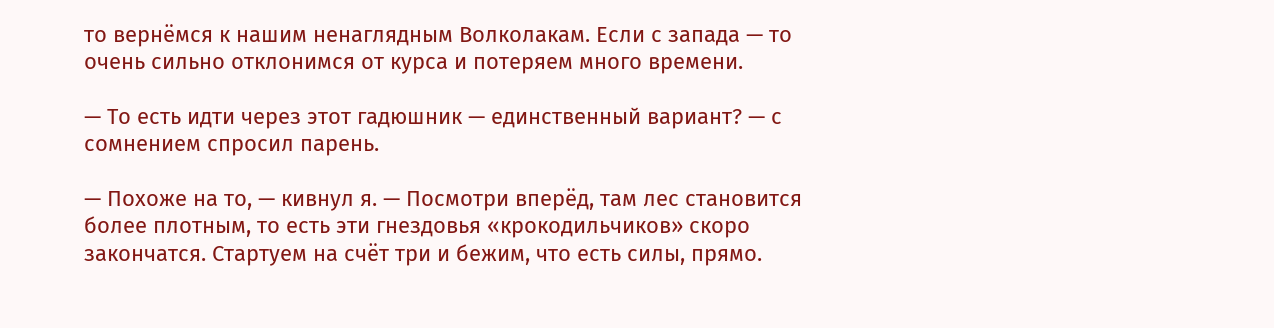то вернёмся к нашим ненаглядным Волколакам. Если с запада — то очень сильно отклонимся от курса и потеряем много времени.

— То есть идти через этот гадюшник — единственный вариант? — с сомнением спросил парень.

— Похоже на то, — кивнул я. — Посмотри вперёд, там лес становится более плотным, то есть эти гнездовья «крокодильчиков» скоро закончатся. Стартуем на счёт три и бежим, что есть силы, прямо.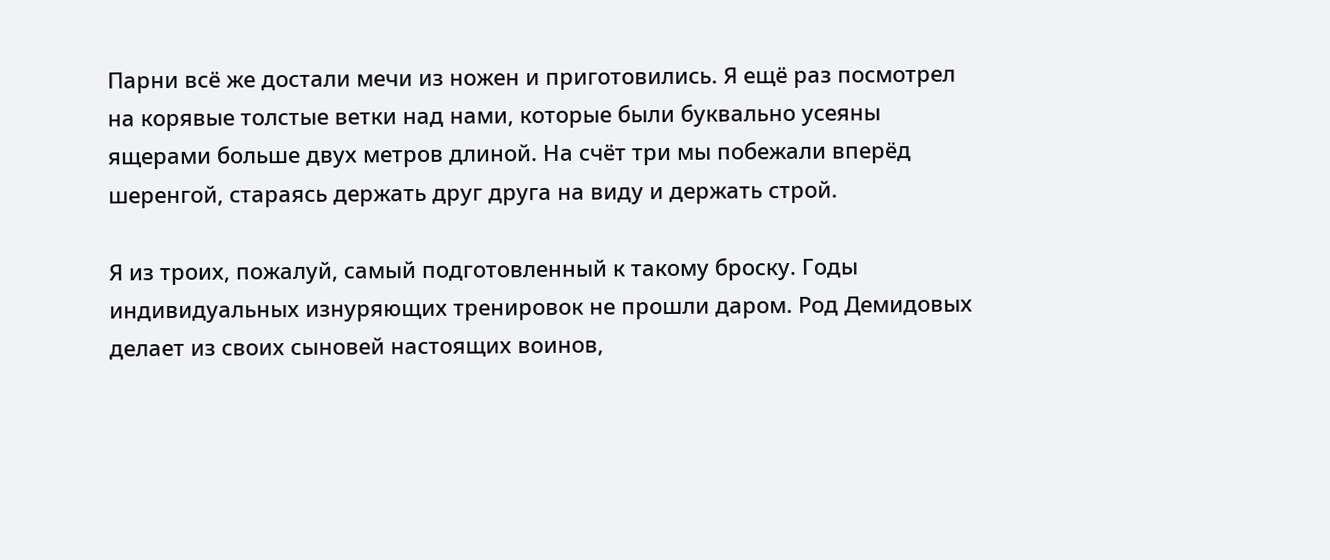Парни всё же достали мечи из ножен и приготовились. Я ещё раз посмотрел на корявые толстые ветки над нами, которые были буквально усеяны ящерами больше двух метров длиной. На счёт три мы побежали вперёд шеренгой, стараясь держать друг друга на виду и держать строй.

Я из троих, пожалуй, самый подготовленный к такому броску. Годы индивидуальных изнуряющих тренировок не прошли даром. Род Демидовых делает из своих сыновей настоящих воинов,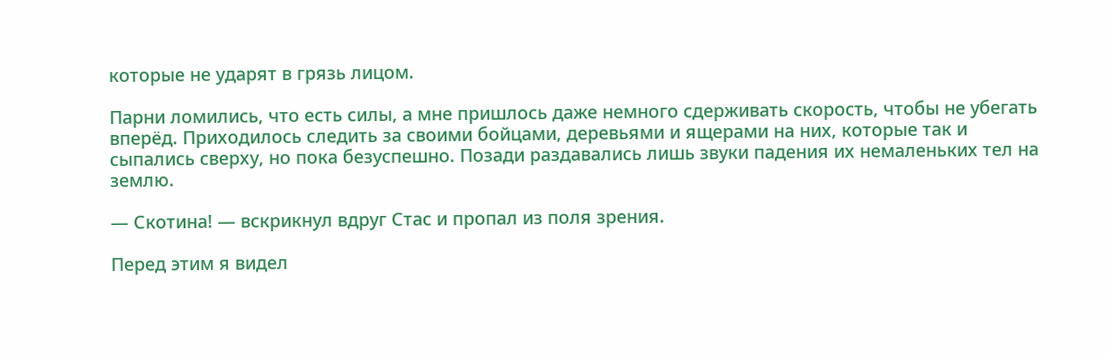которые не ударят в грязь лицом.

Парни ломились, что есть силы, а мне пришлось даже немного сдерживать скорость, чтобы не убегать вперёд. Приходилось следить за своими бойцами, деревьями и ящерами на них, которые так и сыпались сверху, но пока безуспешно. Позади раздавались лишь звуки падения их немаленьких тел на землю.

— Скотина! — вскрикнул вдруг Стас и пропал из поля зрения.

Перед этим я видел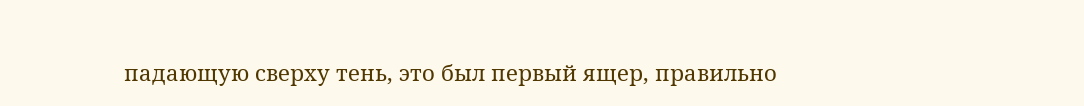падающую сверху тень, это был первый ящер, правильно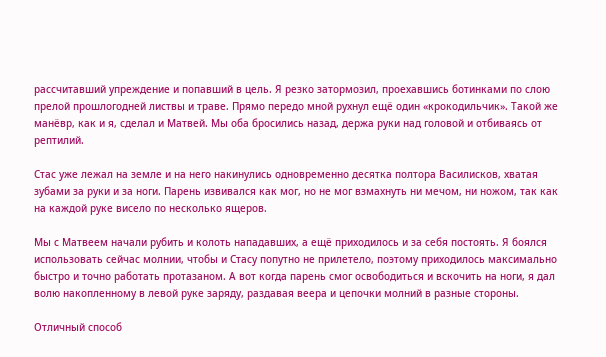рассчитавший упреждение и попавший в цель. Я резко затормозил, проехавшись ботинками по слою прелой прошлогодней листвы и траве. Прямо передо мной рухнул ещё один «крокодильчик». Такой же манёвр, как и я, сделал и Матвей. Мы оба бросились назад, держа руки над головой и отбиваясь от рептилий.

Стас уже лежал на земле и на него накинулись одновременно десятка полтора Василисков, хватая зубами за руки и за ноги. Парень извивался как мог, но не мог взмахнуть ни мечом, ни ножом, так как на каждой руке висело по несколько ящеров.

Мы с Матвеем начали рубить и колоть нападавших, а ещё приходилось и за себя постоять. Я боялся использовать сейчас молнии, чтобы и Стасу попутно не прилетело, поэтому приходилось максимально быстро и точно работать протазаном. А вот когда парень смог освободиться и вскочить на ноги, я дал волю накопленному в левой руке заряду, раздавая веера и цепочки молний в разные стороны.

Отличный способ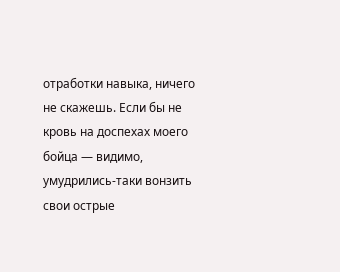отработки навыка, ничего не скажешь. Если бы не кровь на доспехах моего бойца — видимо, умудрились-таки вонзить свои острые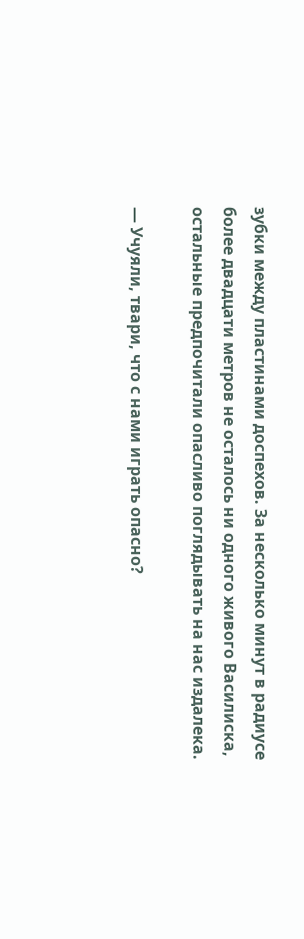зубки между пластинами доспехов. За несколько минут в радиусе более двадцати метров не осталось ни одного живого Василиска, остальные предпочитали опасливо поглядывать на нас издалека.

— Учуяли, твари, что с нами играть опасно?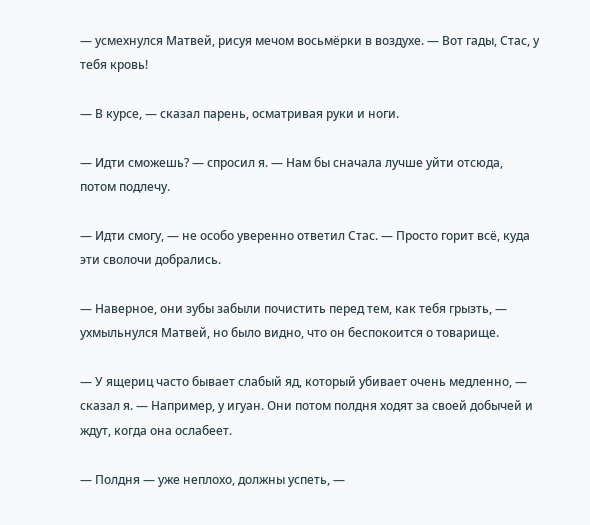— усмехнулся Матвей, рисуя мечом восьмёрки в воздухе. — Вот гады, Стас, у тебя кровь!

— В курсе, — сказал парень, осматривая руки и ноги.

— Идти сможешь? — спросил я. — Нам бы сначала лучше уйти отсюда, потом подлечу.

— Идти смогу, — не особо уверенно ответил Стас. — Просто горит всё, куда эти сволочи добрались.

— Наверное, они зубы забыли почистить перед тем, как тебя грызть, — ухмыльнулся Матвей, но было видно, что он беспокоится о товарище.

— У ящериц часто бывает слабый яд, который убивает очень медленно, — сказал я. — Например, у игуан. Они потом полдня ходят за своей добычей и ждут, когда она ослабеет.

— Полдня — уже неплохо, должны успеть, —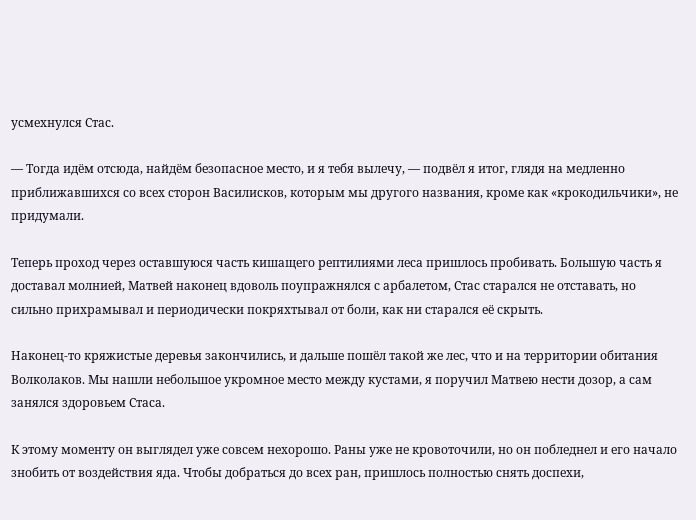усмехнулся Стас.

— Тогда идём отсюда, найдём безопасное место, и я тебя вылечу, — подвёл я итог, глядя на медленно приближавшихся со всех сторон Василисков, которым мы другого названия, кроме как «крокодильчики», не придумали.

Теперь проход через оставшуюся часть кишащего рептилиями леса пришлось пробивать. Большую часть я доставал молнией, Матвей наконец вдоволь поупражнялся с арбалетом, Стас старался не отставать, но сильно прихрамывал и периодически покряхтывал от боли, как ни старался её скрыть.

Наконец-то кряжистые деревья закончились, и дальше пошёл такой же лес, что и на территории обитания Волколаков. Мы нашли небольшое укромное место между кустами, я поручил Матвею нести дозор, а сам занялся здоровьем Стаса.

К этому моменту он выглядел уже совсем нехорошо. Раны уже не кровоточили, но он побледнел и его начало знобить от воздействия яда. Чтобы добраться до всех ран, пришлось полностью снять доспехи,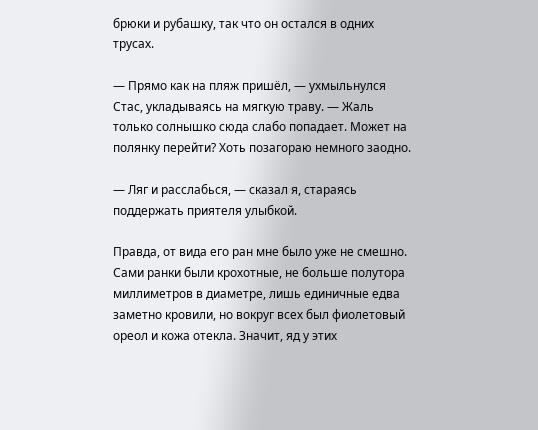брюки и рубашку, так что он остался в одних трусах.

— Прямо как на пляж пришёл, — ухмыльнулся Стас, укладываясь на мягкую траву. — Жаль только солнышко сюда слабо попадает. Может на полянку перейти? Хоть позагораю немного заодно.

— Ляг и расслабься, — сказал я, стараясь поддержать приятеля улыбкой.

Правда, от вида его ран мне было уже не смешно. Сами ранки были крохотные, не больше полутора миллиметров в диаметре, лишь единичные едва заметно кровили, но вокруг всех был фиолетовый ореол и кожа отекла. Значит, яд у этих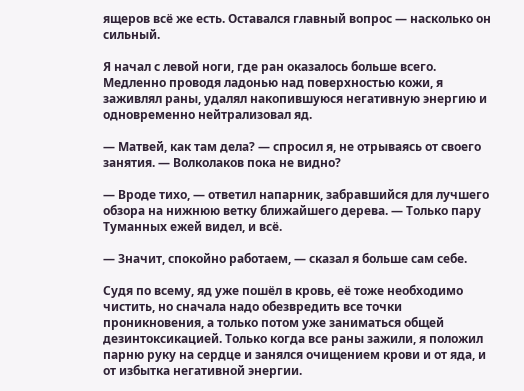ящеров всё же есть. Оставался главный вопрос — насколько он сильный.

Я начал с левой ноги, где ран оказалось больше всего. Медленно проводя ладонью над поверхностью кожи, я заживлял раны, удалял накопившуюся негативную энергию и одновременно нейтрализовал яд.

— Матвей, как там дела? — спросил я, не отрываясь от своего занятия. — Волколаков пока не видно?

— Вроде тихо, — ответил напарник, забравшийся для лучшего обзора на нижнюю ветку ближайшего дерева. — Только пару Туманных ежей видел, и всё.

— Значит, спокойно работаем, — сказал я больше сам себе.

Судя по всему, яд уже пошёл в кровь, её тоже необходимо чистить, но сначала надо обезвредить все точки проникновения, а только потом уже заниматься общей дезинтоксикацией. Только когда все раны зажили, я положил парню руку на сердце и занялся очищением крови и от яда, и от избытка негативной энергии.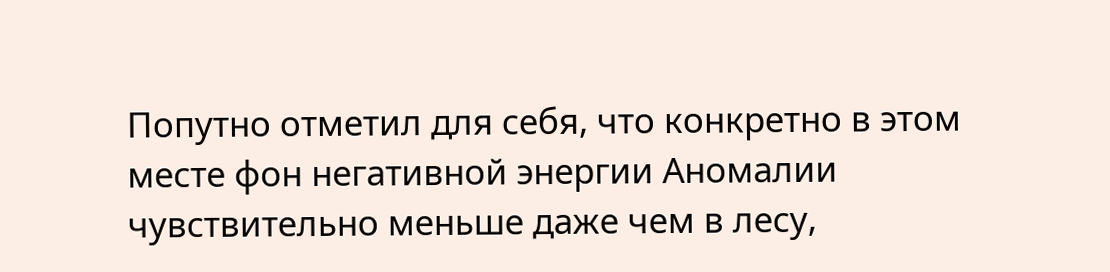Попутно отметил для себя, что конкретно в этом месте фон негативной энергии Аномалии чувствительно меньше даже чем в лесу,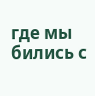где мы бились с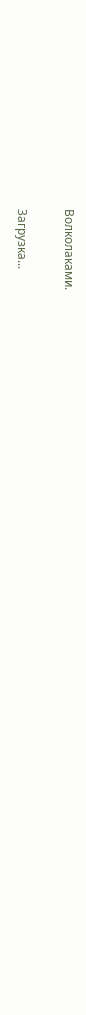Волколаками.

Загрузка...